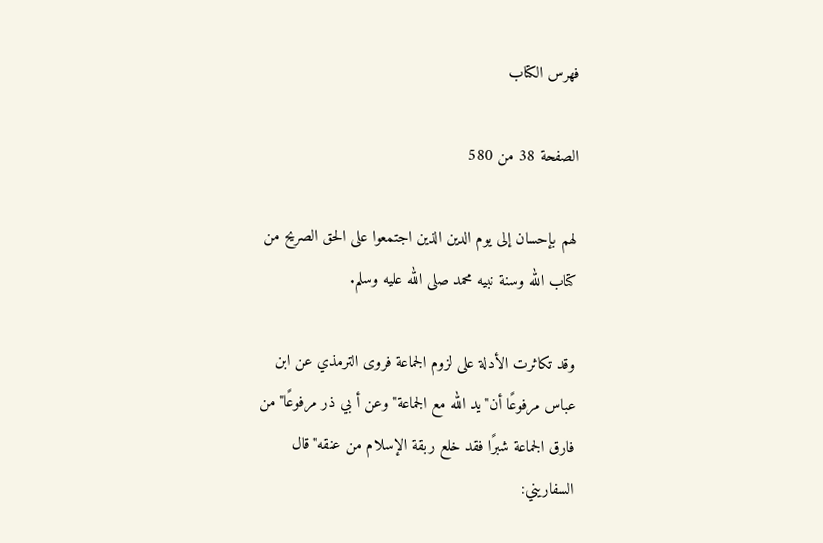فهرس الكتاب

الصفحة 38 من 580

لهم بإحسان إلى يوم الدين الذين اجتمعوا على الحق الصريح من كتاب الله وسنة نبيه محمد صلى الله عليه وسلم.

وقد تكاثرت الأدلة على لزوم الجماعة فروى الترمذي عن ابن عباس مرفوعًا أن"يد الله مع الجماعة"وعن أ بي ذر مرفوعًا"من فارق الجماعة شبرًا فقد خلع ربقة الإسلام من عنقه"قال السفاريني: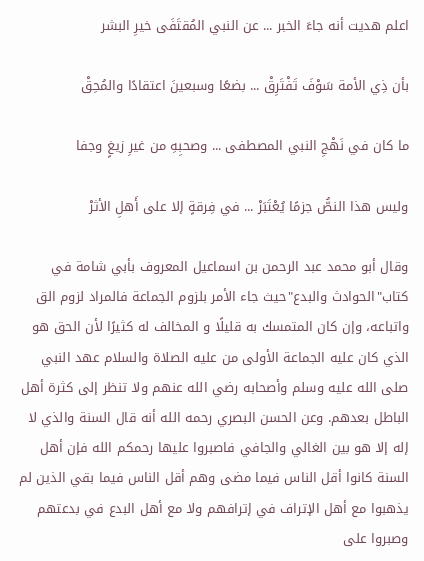اعلم هديت أنه جاءَ الخبر ... عن النبي المُقتَفَى خيرِ البشر

بأن ذِي الأمة سَوْفَ تَفْتَرِقْ ... بضعًا وسبعينَ اعتقادًا والمُحِقْ

ما كان في نَهْجِ النبي المصطفى ... وصحبِهِ من غيرِ زيغٍ وجفا

وليس هذا النصُّ جزمًا يُعْتَبَرْ ... في فِرقةٍ إلا على أَهلِ الأثرْ

وقال أبو محمد عبد الرحمن بن اسماعيل المعروف بأبي شامة في كتاب"الحوادث والبدع"حيث جاء الأمر بلزوم الجماعة فالمراد لزوم الق واتباعه، وإن كان المتمسك به قليلًا و المخالف له كثيرًا لأن الحق هو الذي كان عليه الجماعة الأولى من عليه الصلاة والسلام عهد النبي صلى الله عليه وسلم وأصحابه رضي الله عنهم ولا تنظر إلى كثرة أهل الباطل بعدهم. وعن الحسن البصري رحمه الله أنه قال السنة والذي لا إله إلا هو بين الغالي والجافي فاصبروا عليها رحمكم الله فإن أهل السنة كانوا أقل الناس فيما مضى وهم أقل الناس فيما بقي الذين لم يذهبوا مع أهل الإتراف في إترافهم ولا مع أهل البدع في بدعتهم وصبروا على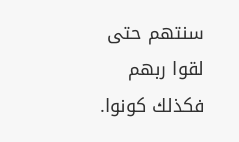سنتهم حتى لقوا ربهم فكذلك كونوا.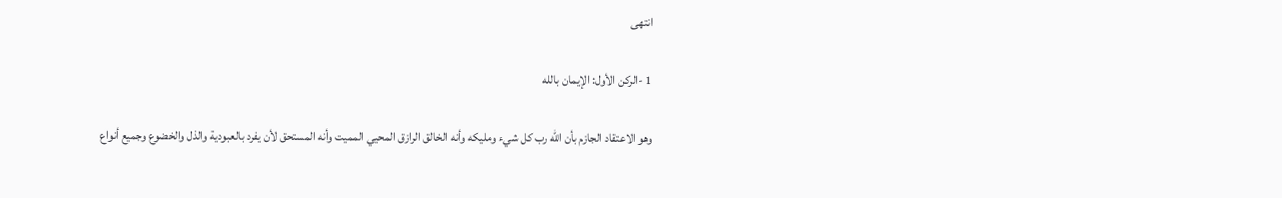انتهى

1 -الركن الأول: الإيمان بالله

وهو الاعتقاد الجازم بأن الله رب كل شيء ومليكه وأنه الخالق الرازق المحيي المميت وأنه المستحق لأن يفرد بالعبودية والذل والخضوع وجميع أنواع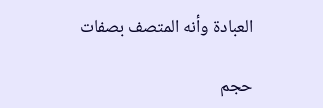العبادة وأنه المتصف بصفات

حجم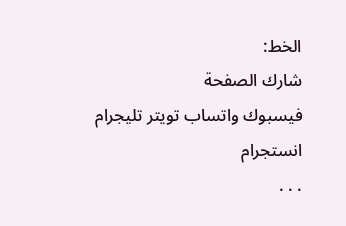الخط:
شارك الصفحة
فيسبوك واتساب تويتر تليجرام انستجرام
. . .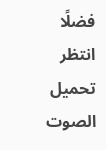فضلًا انتظر تحميل الصوت